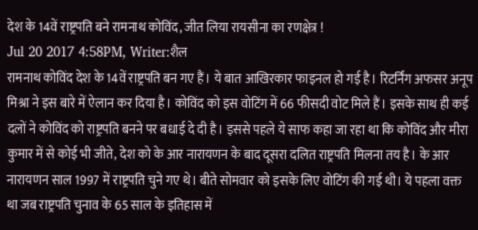देश के 14वें राष्ट्रपति बने रामनाथ कोविंद, जीत लिया रायसीना का रणक्षेत्र !
Jul 20 2017 4:58PM, Writer:शैल
रामनाथ कोविंद देश के 14वें राष्ट्रपति बन गए हैं। ये बात आखिरकार फाइनल हो गई है। रिटर्निंग अफसर अनूप मिश्रा ने इस बारे में ऐलान कर दिया है। कोविंद को इस वोटिंग में 66 फीसदी वोट मिले हैं। इसके साथ ही कई दलों ने कोविंद को राष्ट्रपति बनने पर बधाई दे दी है। इससे पहले ये साफ कहा जा रहा था कि कोविंद और मीरा कुमार में से कोई भी जीते, देश को के आर नारायणन के बाद दूसरा दलित राष्ट्रपति मिलना तय है। के आर नारायणन साल 1997 में राष्ट्रपति चुने गए थे। बीते सोमवार को इसके लिए वोटिंग की गई थी। ये पहला वक्त था जब राष्ट्रपति चुनाव के 65 साल के इतिहास में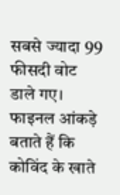सबसे ज्यादा 99 फीसदी वोट डाले गए। फाइनल आंकड़े बताते हैं कि कोविंद के खाते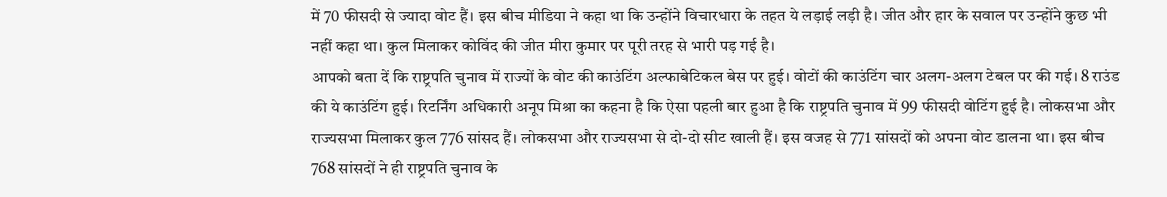में 70 फीसदी से ज्यादा वोट हैं। इस बीच मीडिया ने कहा था कि उन्होंने विचारधारा के तहत ये लड़ाई लड़ी है। जीत और हार के सवाल पर उन्होंने कुछ भी नहीं कहा था। कुल मिलाकर कोविंद की जीत मीरा कुमार पर पूरी तरह से भारी पड़ गई है।
आपको बता दें कि राष्ट्रपति चुनाव में राज्यों के वोट की काउंटिंग अल्फाबेटिकल बेस पर हुई। वोटों की काउंटिंग चार अलग-अलग टेबल पर की गई। 8 राउंड की ये काउंटिंग हुई। रिटर्निंग अधिकारी अनूप मिश्रा का कहना है कि ऐसा पहली बार हुआ है कि राष्ट्रपति चुनाव में 99 फीसदी वोटिंग हुई है। लोकसभा और राज्यसभा मिलाकर कुल 776 सांसद हैं। लोकसभा और राज्यसभा से दो-दो सीट खाली हैं। इस वजह से 771 सांसदों को अपना वोट डालना था। इस बीच 768 सांसदों ने ही राष्ट्रपति चुनाव के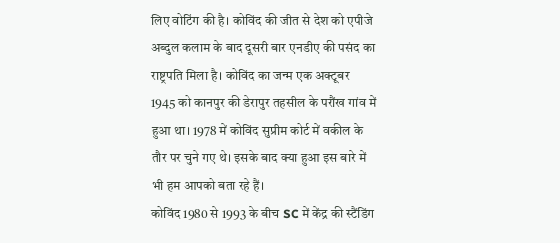लिए वोटिंग की है। कोविंद की जीत से देश को एपीजे अब्दुल कलाम के बाद दूसरी बार एनडीए की पसंद का राष्ट्रपति मिला है। कोविंद का जन्म एक अक्टूबर 1945 को कानपुर की डेरापुर तहसील के परौंख गांव में हुआ था। 1978 में कोविंद सुप्रीम कोर्ट में वकील के तौर पर चुने गए थे। इसके बाद क्या हुआ इस बारे में भी हम आपको बता रहे हैं।
कोविंद 1980 से 1993 के बीच SC में केंद्र की स्टैंडिंग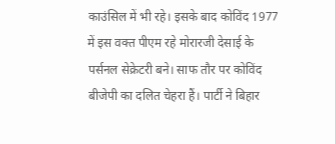काउंसिल में भी रहे। इसके बाद कोविंद 1977 में इस वक्त पीएम रहे मोरारजी देसाई के पर्सनल सेक्रेटरी बने। साफ तौर पर कोविंद बीजेपी का दलित चेहरा हैं। पार्टी ने बिहार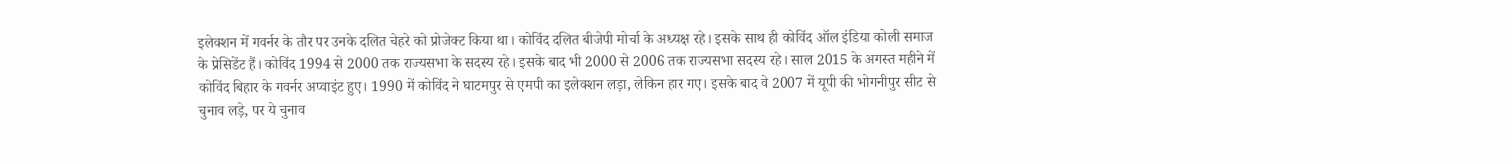इलेक्शन में गवर्नर के तौर पर उनके दलित चेहरे को प्रोजेक्ट किया था। कोविंद दलित बीजेपी मोर्चा के अध्यक्ष रहे। इसके साथ ही कोविंद ऑल इंडिया कोली समाज के प्रेसिडेंट हैं। कोविंद 1994 से 2000 तक राज्यसभा के सदस्य रहे। इसके बाद भी 2000 से 2006 तक राज्यसभा सदस्य रहे। साल 2015 के अगस्त महीने में कोविंद बिहार के गवर्नर अप्वाइंट हुए। 1990 में कोविंद ने घाटमपुर से एमपी का इलेक्शन लड़ा, लेकिन हार गए। इसके बाद वे 2007 में यूपी की भोगनीपुर सीट से चुनाव लड़े, पर ये चुनाव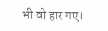भी वो हार गए।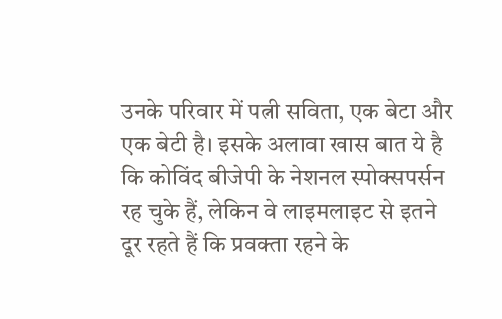उनके परिवार में पत्नी सविता, एक बेटा और एक बेटी है। इसके अलावा खास बात ये है कि कोविंद बीजेपी के नेशनल स्पोक्सपर्सन रह चुके हैं, लेकिन वे लाइमलाइट से इतने दूर रहते हैं कि प्रवक्ता रहने के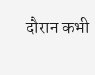दौरान कभी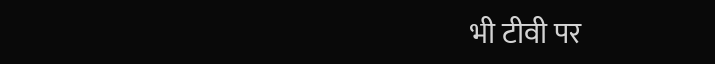भी टीवी पर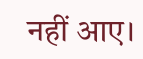नहीं आए।